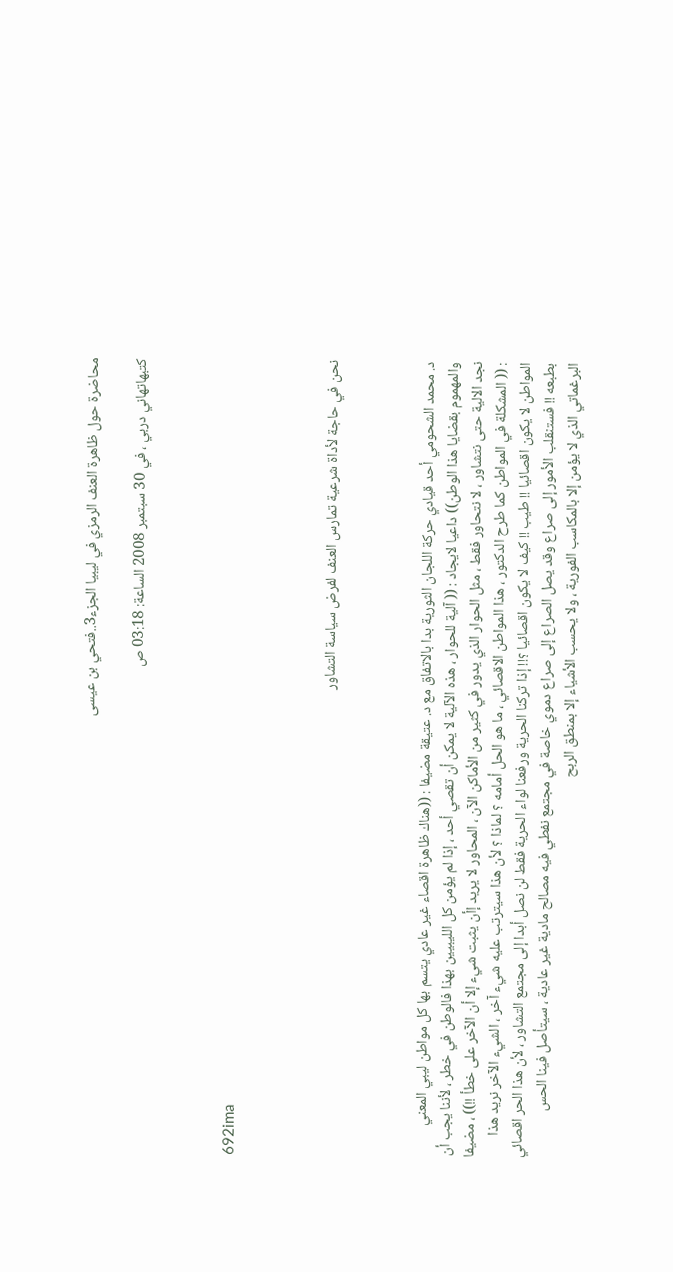محاضرة حول ظاهرة العنف الرمزي في ليبيا الجزء3..فتحي بن عيسى

كتبهاتهاني دربي ، في 30 سبتمبر 2008 الساعة: 03:18 ص



692ima



نحن في حاجة لأداة شرعية تمارس العنف لفرض سياسة التشاور



د. محمد الشحومي أحد قيادي حركة اللجان الثورية بدا بالاتفاق مع د. عتيقة مضيفا : ((هناك ظاهرة اقصاء غير عادي يتسم بها كل مواطن ليبي المعني والمهموم بقضايا هذا الوطن)) داعيا لايجاد : (( آلية للحوار ، هذه الآلية لا يمكن أن تقصي أحد ، إذا لم يؤمن كل الليبيين بهذا فالوطن في خطر ، لأننا يجب أن نجد الالية حتى نتشاور ، لا نتحاور فقط ، مثل الحوار الذي يدور في كثير من الأماكن الآن ، المحاور لا يريد إأن يثبت شيء إلا أن الآخر على خطأ !!)) ، مضيفا : (( المشكلة في المواطن كما طرح الدكتور ، هذا المواطن الاقصائي ، ما هو الحل أمامه ؟ لماذا ؟ لأن هذا سيترتب عليه شيء آخر ، الشيء الآخر نريد هذا المواطن لا يكون اقصائيا !! طيب !! كيف لا يكون اقصائيا ؟!! إذا تركنا الحرية ورفعنا لواء الحرية فقط لن نصل أبدا إلى مجتمع التشاور ، لأن هذا الحر اقصائي بطبعه !! فستنقلب الأمور إلى صراع وقد يصل الصراع إلى صراع دموي خاصة في مجتمع نفطي فيه مصالح مادية غير عادية ، سيتأصل فينا الحس البرغماتي الذي لا يؤمن إلا بالمكاسب الفورية ، ولا يحسب الأشياء إلا بمنطق الربح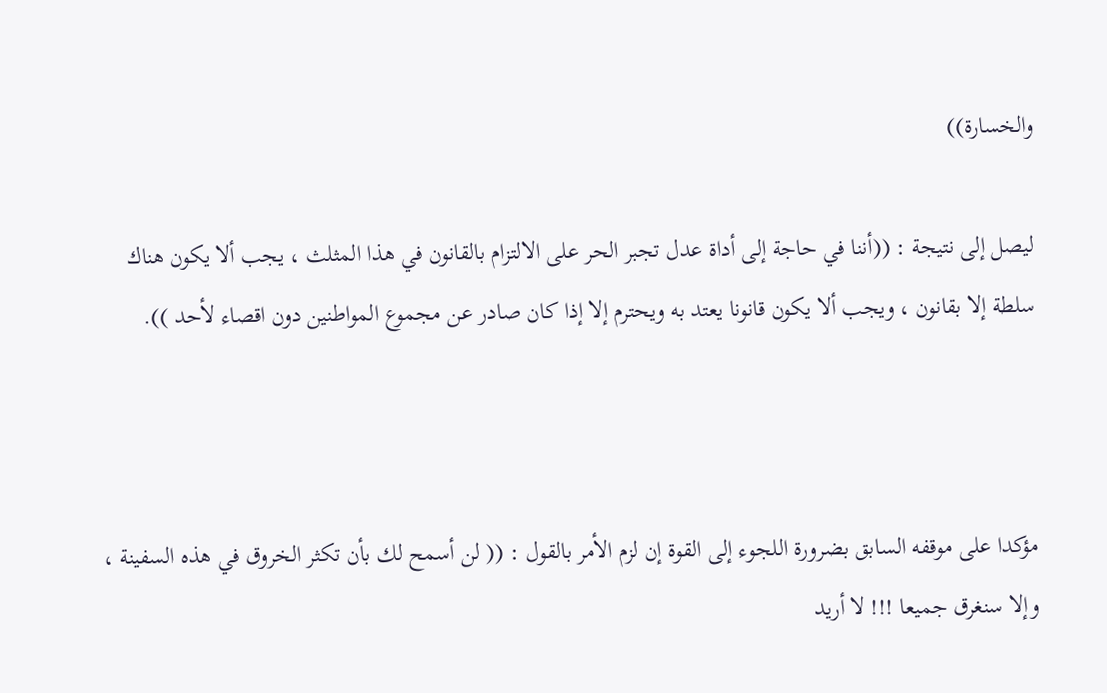والخسارة))

ليصل إلى نتيجة : ((أننا في حاجة إلى أداة عدل تجبر الحر على الالتزام بالقانون في هذا المثلث ، يجب ألا يكون هناك سلطة إلا بقانون ، ويجب ألا يكون قانونا يعتد به ويحترم إلا إذا كان صادر عن مجموع المواطنين دون اقصاء لأحد )).



مؤكدا على موقفه السابق بضرورة اللجوء إلى القوة إن لزم الأمر بالقول : (( لن أسمح لك بأن تكثر الخروق في هذه السفينة ، وإلا سنغرق جميعا !!! لا أريد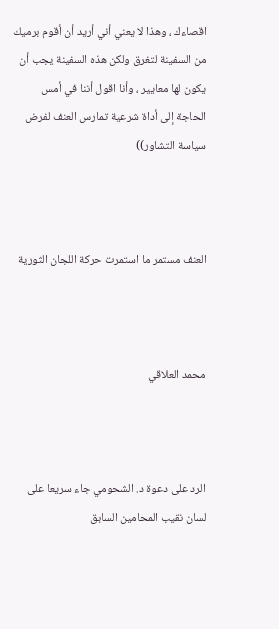اقصاءك ، وهذا لا يعني أني أريد أن أقوم برميك من السفينة لتغرق ولكن هذه السفينة يجب أن يكون لها معايير ، وأنا اقول أننا في أمس الحاجة إلى أداة شرعية تمارس العنف لفرض سياسة التشاور))



العنف مستمر ما استمرت حركة اللجان الثورية



محمد العلاقي



الرد على دعوة د. الشحومي جاء سريعا على لسان نقيب المحامين السابق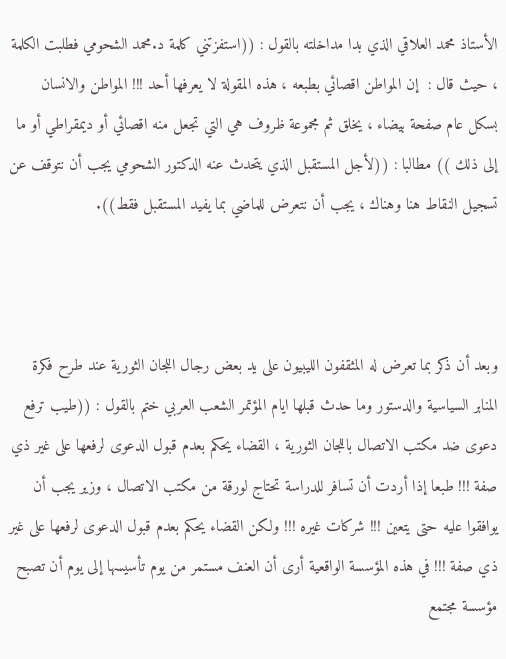الأستاذ محمد العلاقي الذي بدا مداخلته بالقول : ((استفزتني كلمة د.محمد الشحومي فطلبت الكلمة ، حيث قال :  إن المواطن اقصائي بطبعه ، هذه المقولة لا يعرفها أحد !!! المواطن والانسان بسكل عام صفحة بيضاء ، يخلق ثم مجموعة ظروف هي التي تجعل منه اقصائي أو ديمقراطي أو ما إلى ذلك )) مطالبا : ((لأجل المستقبل الذي يتحدث عنه الدكتور الشحومي يجب أن نتوقف عن تسجيل النقاط هنا وهناك ، يجب أن نتعرض للماضي بما يفيد المستقبل فقط)).



وبعد أن ذكر بما تعرض له المثقفون الليبيون على يد بعض رجال اللجان الثورية عند طرح فكرة المنابر السياسية والدستور وما حدث قبلها ايام المؤتمر الشعب العربي ختم بالقول : ((طيب ترفع دعوى ضد مكتب الاتصال باللجان الثورية ، القضاء يحكم بعدم قبول الدعوى لرفعها على غير ذي صفة !!! طبعا إذا أردت أن تسافر للدراسة تحتاج لورقة من مكتب الاتصال ، وزير يجب أن يوافقوا عليه حتى يتعين !!! شركات غيره !!! ولكن القضاء يحكم بعدم قبول الدعوى لرفعها على غير ذي صفة !!! في هذه المؤسسة الواقعية أرى أن العنف مستمر من يوم تأسيسها إلى يوم أن تصبح مؤسسة مجتمع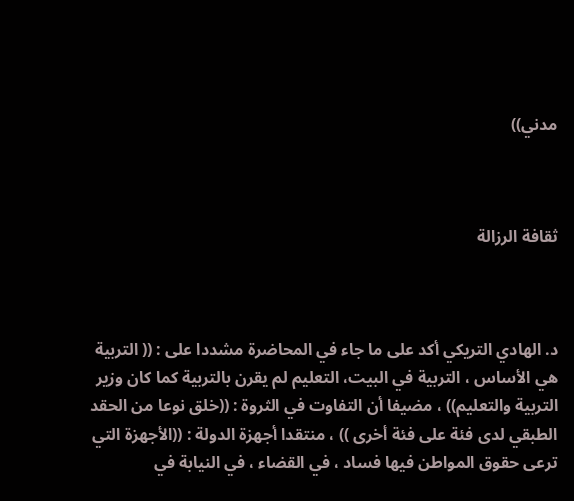مدني))



ثقافة الرزالة



د. الهادي التريكي أكد على ما جاء في المحاضرة مشددا على : (( التربية هي الأساس ، التربية في البيت، التعليم لم يقرن بالتربية كما كان وزير التربية والتعليم)) ، مضيفا أن التفاوت في الثروة : ((خلق نوعا من الحقد الطبقي لدى فئة على فئة أخرى )) ، منتقدا أجهزة الدولة : ((الأجهزة التي ترعى حقوق المواطن فيها فساد ، في القضاء ، في النيابة في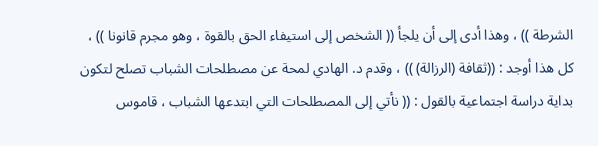الشرطة )) ، وهذا أدى إلى أن يلجأ (( الشخص إلى استيفاء الحق بالقوة ، وهو مجرم قانونا )) ، كل هذا أوجد : ((ثقافة (الرزالة) )) ، وقدم د. الهادي لمحة عن مصطلحات الشباب تصلح لتكون بداية دراسة اجتماعية بالقول : (( نأتي إلى المصطلحات التي ابتدعها الشباب ، قاموس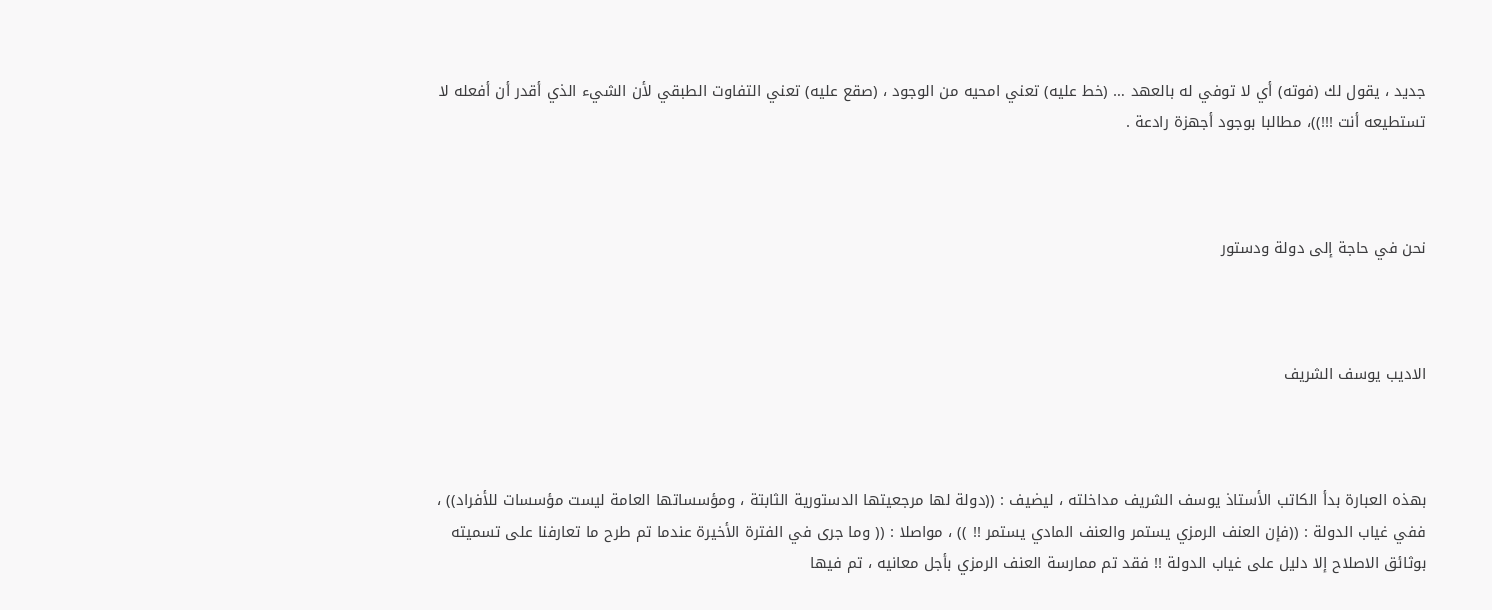جديد ، يقول لك (فوته) أي لا توفي له بالعهد … (خط عليه) تعني امحيه من الوجود ، (صقع عليه) تعني التفاوت الطبقي لأن الشيء الذي أقدر أن أفعله لا تستطيعه أنت !!!))، مطالبا بوجود أجهزة رادعة .



نحن في حاجة إلى دولة ودستور



الاديب يوسف الشريف



بهذه العبارة بدأ الكاتب الأستاذ يوسف الشريف مداخلته ، ليضيف : ((دولة لها مرجعيتها الدستورية الثابتة ، ومؤسساتها العامة ليست مؤسسات للأفراد)) ، ففي غياب الدولة : ((فإن العنف الرمزي يستمر والعنف المادي يستمر !! )) ، مواصلا : (( وما جرى في الفترة الأخيرة عندما تم طرح ما تعارفنا على تسميته بوثائق الاصلاح إلا دليل على غياب الدولة !! فقد تم ممارسة العنف الرمزي بأجل معانيه ، تم فيها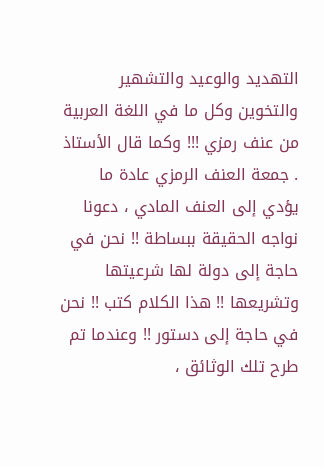التهديد والوعيد والتشهير والتخوين وكل ما في اللغة العربية من عنف رمزي !!! وكما قال الأستاذ . جمعة العنف الرمزي عادة ما يؤدي إلى العنف المادي ، دعونا نواجه الحقيقة ببساطة !! نحن في حاجة إلى دولة لها شرعيتها وتشريعها !! هذا الكلام كتب !! نحن في حاجة إلى دستور !! وعندما تم طرح تلك الوثائق ،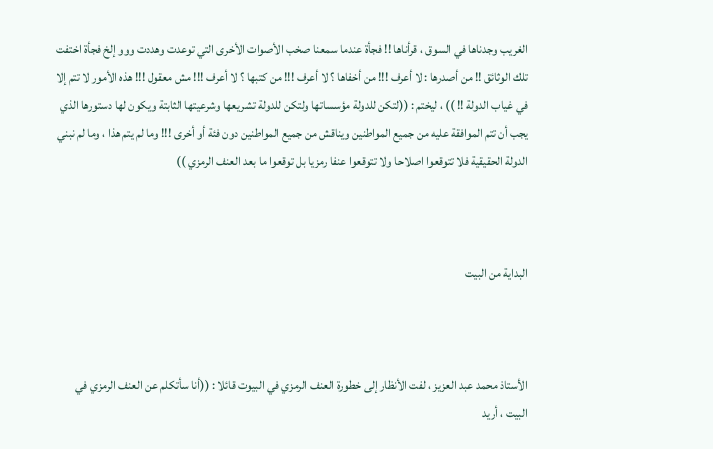الغريب وجدناها في السوق ، قرأناها !! فجأة عندما سمعنا صخب الأصوات الأخرى التي توعدت وهددت ووو إلخ فجأة اختفت تلك الوثائق !! من أصدرها : لا أعرف !!! من أخفاها ؟ لا أعرف !!! من كتبها ؟ لا أعرف !!! مش معقول !!! هذه الأمور لا تتم إلا في غياب الدولة !! )) ، ليختم : ((لتكن للدولة مؤسساتها ولتكن للدولة تشريعها وشرعيتها الثابتة ويكون لها دستورها الذي يجب أن تتم الموافقة عليه من جميع المواطنين ويناقش من جميع المواطنين دون فئة أو أخرى !!! وما لم يتم هذا ، وما لم نبني الدولة الحقيقية فلا تتوقعوا اصلاحا ولا تتوقعوا عنفا رمزيا بل توقعوا ما بعد العنف الرمزي ))



البداية من البيت



الأستاذ محمد عبد العزيز ، لفت الأنظار إلى خطورة العنف الرمزي في البيوت قائلا : ((أنا سأتكلم عن العنف الرمزي في البيت ، أريد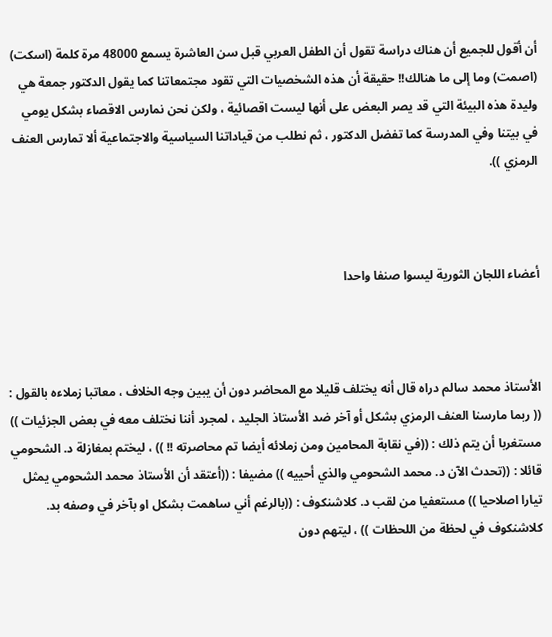أن أقول للجميع أن هناك دراسة تقول أن الطفل العربي قبل سن العاشرة يسمع 48000 مرة كلمة (اسكت) (اصمت) وما إلى ما هنالك!! حقيقة أن هذه الشخصيات التي تقود مجتمعاتنا كما يقول الدكتور جمعة هي وليدة هذه البيئة التي قد يصر البعض على أنها ليست اقصائية ، ولكن نحن نمارس الاقصاء بشكل يومي في بيتنا وفي المدرسة كما تفضل الدكتور ، ثم نطلب من قياداتنا السياسية والاجتماعية ألا تمارس العنف الرمزي )).



أعضاء اللجان الثورية ليسوا صنفا واحدا



الأستاذ محمد سالم دراه قال أنه يختلف قليلا مع المحاضر دون أن يبين وجه الخلاف ، معاتبا زملاءه بالقول : (( ربما مارسنا العنف الرمزي بشكل أو آخر ضد الأستاذ الجليد ، لمجرد أننا نختلف معه في بعض الجزئيات )) مستغربا أن يتم ذلك : ((في نقابة المحامين ومن زملائه أيضا تم محاصرته !! )) ، ليختم بمغازلة د. الشحومي قائلا : ((تحدث الآن د. محمد الشحومي والذي أحييه )) مضيفا : ((أعتقد أن الأستاذ محمد الشحومي يمثل تيارا اصلاحيا )) مستعفيا من لقب د. كلاشنكوف : ((بالرغم أني ساهمت بشكل او بآخر في وصفه بد. كلاشنكوف في لحظة من اللحظات )) ، ليتهم دون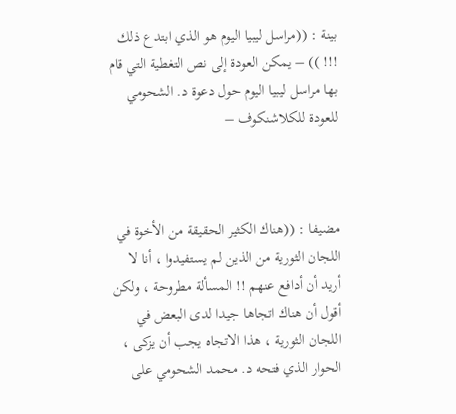بينة : ((مراسل ليبيا اليوم هو الذي ابتدع ذلك !!! )) – يمكن العودة إلى نص التغطية التي قام بها مراسل ليبيا اليوم حول دعوة د. الشحومي للعودة للكلاشنكوف –



مضيفا : ((هناك الكثير الحقيقة من الأخوة في اللجان الثورية من الذين لم يستفيدوا ، أنا لا أريد أن أدافع عنهم !! المسألة مطروحة ، ولكن أقول أن هناك اتجاها جيدا لدى البعض في اللجان الثورية ، هذا الاتجاه يجب أن يزكى ، الحوار الذي فتحه د. محمد الشحومي على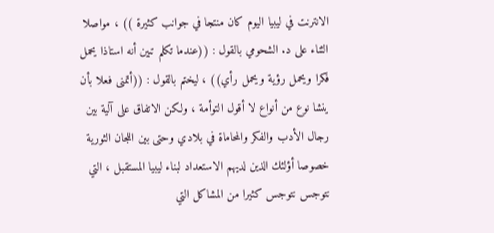الانترنت في ليبيا اليوم كان منتجا في جوانب كثيرة )) ، مواصلا الثناء على د. الشحومي بالقول : ((عندما تكلم تبين أنه استاذا يحمل فكرا ويحمل رؤية ويحمل رأي)) ، ليختم بالقول : ((أتمنى فعلا بأن ينشا نوع من أنواع لا أقول التوأمة ، ولكن الاتفاق على آلية بين رجال الأدب والفكر والمحاماة في بلادي وحتى بين اللجان الثورية خصوصا أؤلئك الذين لديهم الاستعداد لبناء ليبيا المستقبل ، التي نتوجس نتوجس كثيرا من المشاكل التي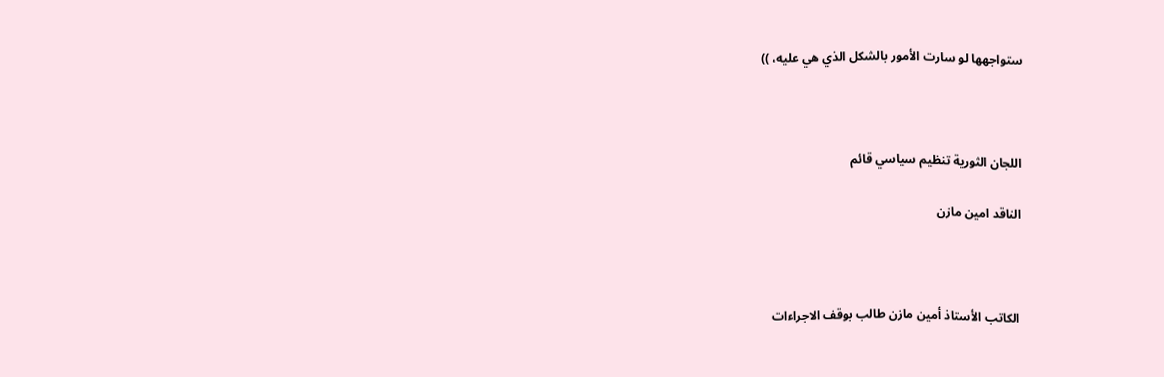ستواجهها لو سارت الأمور بالشكل الذي هي عليه، ))



اللجان الثورية تنظيم سياسي قائم

الناقد امين مازن



الكاتب الأستاذ أمين مازن طالب بوقف الاجراءات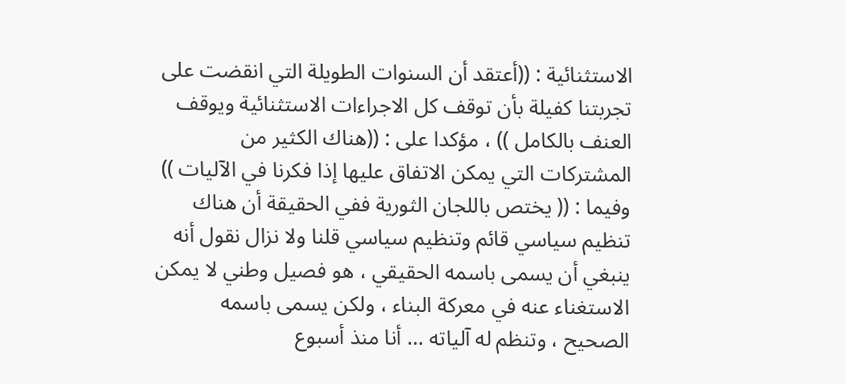الاستثنائية : ((أعتقد أن السنوات الطويلة التي انقضت على تجربتنا كفيلة بأن توقف كل الاجراءات الاستثنائية ويوقف العنف بالكامل )) ، مؤكدا على : ((هناك الكثير من المشتركات التي يمكن الاتفاق عليها إذا فكرنا في الآليات )) وفيما : (( يختص باللجان الثورية ففي الحقيقة أن هناك تنظيم سياسي قائم وتنظيم سياسي قلنا ولا نزال نقول أنه ينبغي أن يسمى باسمه الحقيقي ، هو فصيل وطني لا يمكن الاستغناء عنه في معركة البناء ، ولكن يسمى باسمه الصحيح ، وتنظم له آلياته … أنا منذ أسبوع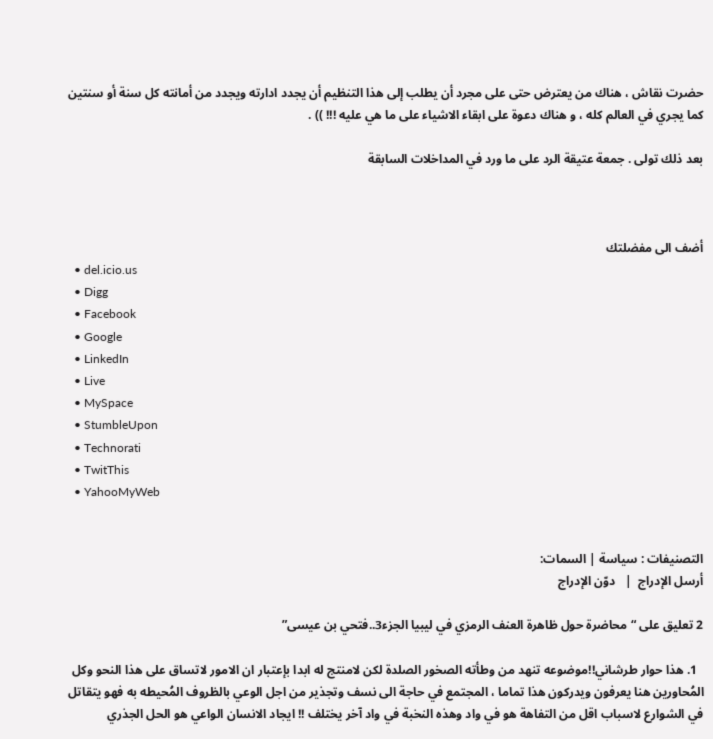حضرت نقاش ، هناك من يعترض حتى على مجرد أن يطلب إلى هذا التنظيم أن يجدد ادارته ويجدد من أمانته كل سنة أو سنتين كما يجري في العالم كله ، و هناك دعوة على ابقاء الاشياء على ما هي عليه !!! )) .

بعد ذلك تولى . جمعة عتيقة الرد على ما ورد في المداخلات السابقة



أضف الى مفضلتك
  • del.icio.us
  • Digg
  • Facebook
  • Google
  • LinkedIn
  • Live
  • MySpace
  • StumbleUpon
  • Technorati
  • TwitThis
  • YahooMyWeb


التصنيفات : سياسة | السمات:
أرسل الإدراج  |   دوّن الإدراج

2 تعليق على “محاضرة حول ظاهرة العنف الرمزي في ليبيا الجزء3..فتحي بن عيسى”

  1. هذا حوار طرشاني!!موضوعه تنهد من وطأته الصخور الصلدة لكن لامنتج له ابدا بإعتبار ان الامور لاتساق على هذا النحو وكل المُحاورين هنا يعرفون ويدركون هذا تماما ، المجتمع في حاجة الى نسف وتجذير من اجل الوعي بالظروف المُحيطه به فهو يتقاتل في الشوارع لاسباب اقل من التفاهة هو في واد وهذه النخبة في واد آخر يختلف !! ايجاد الانسان الواعي هو الحل الجذري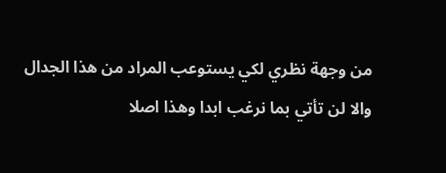من وجهة نظري لكي يستوعب المراد من هذا الجدال والا لن تأتي بما نرغب ابدا وهذا اصلا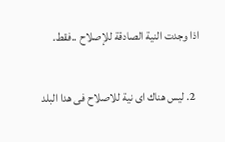اذا وجدت النية الصادقة للإصلاح ..فقط.

  2. ليس هناك اى نية للاصلاح فى هدا البلد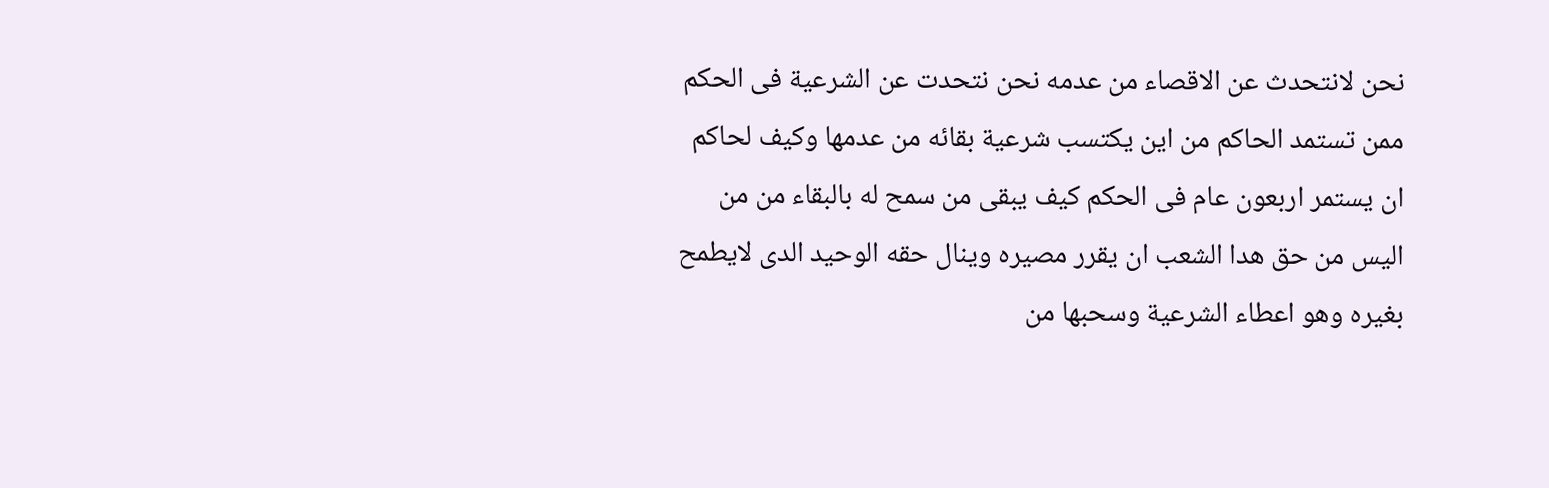نحن لانتحدث عن الاقصاء من عدمه نحن نتحدت عن الشرعية فى الحكم ممن تستمد الحاكم من اين يكتسب شرعية بقائه من عدمها وكيف لحاكم ان يستمر اربعون عام فى الحكم كيف يبقى من سمح له بالبقاء من من اليس من حق هدا الشعب ان يقرر مصيره وينال حقه الوحيد الدى لايطمح بغيره وهو اعطاء الشرعية وسحبها من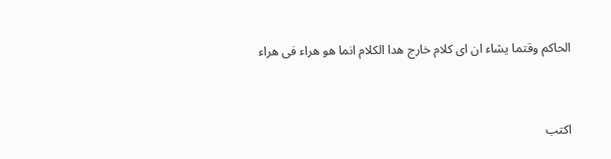الحاكم وقتما يشاء ان اى كلام خارج هدا الكلام انما هو هراء فى هراء



اكتب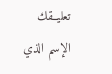تعليــقك
الإسم الذي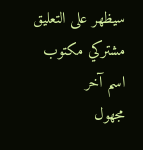سيظهر على التعليق
مشتركي مكتوب
اسم آخر
مجهول